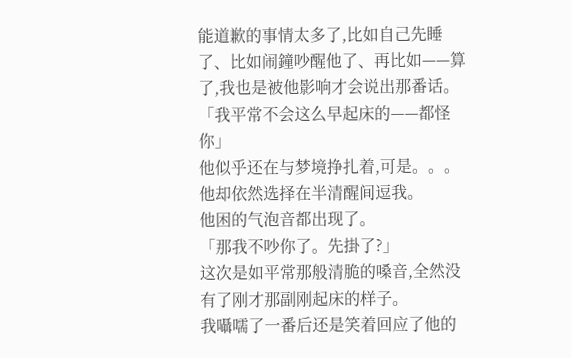能道歉的事情太多了,比如自己先睡了、比如闹鐘吵醒他了、再比如——算了,我也是被他影响才会说出那番话。
「我平常不会这么早起床的——都怪你」
他似乎还在与梦境挣扎着,可是。。。他却依然选择在半清醒间逗我。
他困的气泡音都出现了。
「那我不吵你了。先掛了?」
这次是如平常那般清脆的嗓音,全然没有了刚才那副刚起床的样子。
我囁嚅了一番后还是笑着回应了他的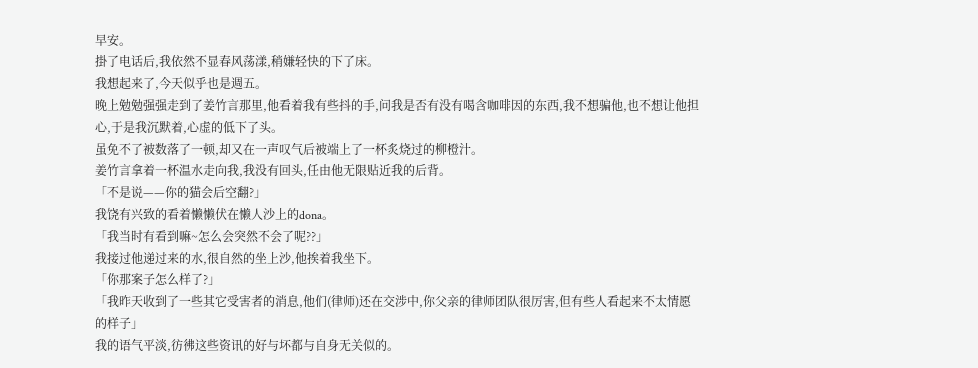早安。
掛了电话后,我依然不显春风荡漾,稍嫌轻快的下了床。
我想起来了,今天似乎也是週五。
晚上勉勉强强走到了姜竹言那里,他看着我有些抖的手,问我是否有没有喝含咖啡因的东西,我不想骗他,也不想让他担心,于是我沉默着,心虚的低下了头。
虽免不了被数落了一顿,却又在一声叹气后被端上了一杯炙烧过的柳橙汁。
姜竹言拿着一杯温水走向我,我没有回头,任由他无限贴近我的后背。
「不是说——你的猫会后空翻?」
我饶有兴致的看着懒懒伏在懒人沙上的dona。
「我当时有看到嘛~怎么会突然不会了呢??」
我接过他递过来的水,很自然的坐上沙,他挨着我坐下。
「你那案子怎么样了?」
「我昨天收到了一些其它受害者的消息,他们(律师)还在交涉中,你父亲的律师团队很厉害,但有些人看起来不太情愿的样子」
我的语气平淡,彷彿这些资讯的好与坏都与自身无关似的。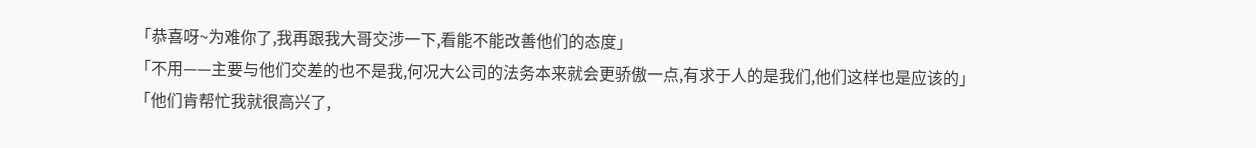「恭喜呀~为难你了,我再跟我大哥交涉一下,看能不能改善他们的态度」
「不用——主要与他们交差的也不是我,何况大公司的法务本来就会更骄傲一点,有求于人的是我们,他们这样也是应该的」
「他们肯帮忙我就很高兴了,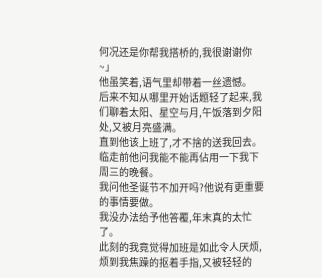何况还是你帮我搭桥的,我很谢谢你~」
他虽笑着,语气里却带着一丝遗憾。
后来不知从哪里开始话题轻了起来,我们聊着太阳、星空与月,午饭落到夕阳处,又被月亮盛满。
直到他该上班了,才不捨的送我回去。
临走前他问我能不能再佔用一下我下周三的晚餐。
我问他圣诞节不加开吗?他说有更重要的事情要做。
我没办法给予他答覆,年末真的太忙了。
此刻的我竟觉得加班是如此令人厌烦,烦到我焦躁的抠着手指,又被轻轻的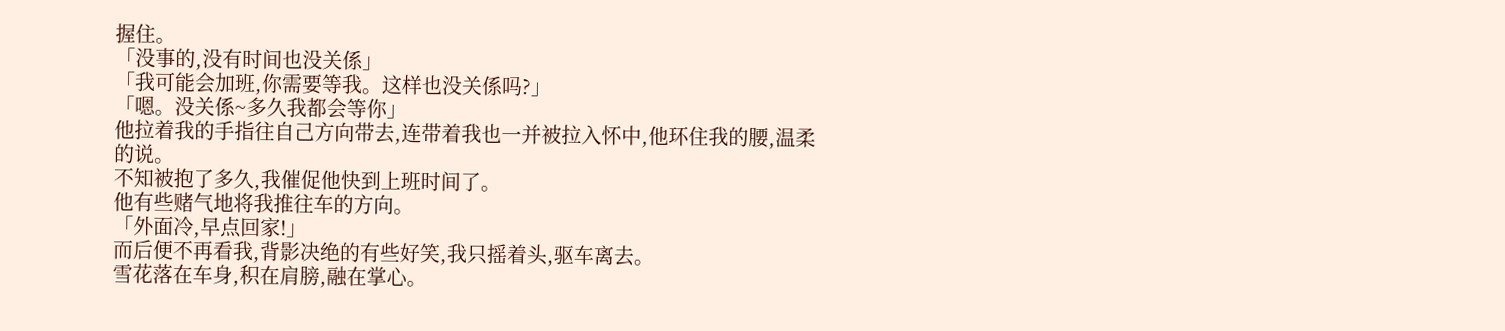握住。
「没事的,没有时间也没关係」
「我可能会加班,你需要等我。这样也没关係吗?」
「嗯。没关係~多久我都会等你」
他拉着我的手指往自己方向带去,连带着我也一并被拉入怀中,他环住我的腰,温柔的说。
不知被抱了多久,我催促他快到上班时间了。
他有些赌气地将我推往车的方向。
「外面冷,早点回家!」
而后便不再看我,背影决绝的有些好笑,我只摇着头,驱车离去。
雪花落在车身,积在肩膀,融在掌心。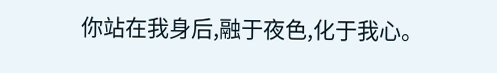你站在我身后,融于夜色,化于我心。